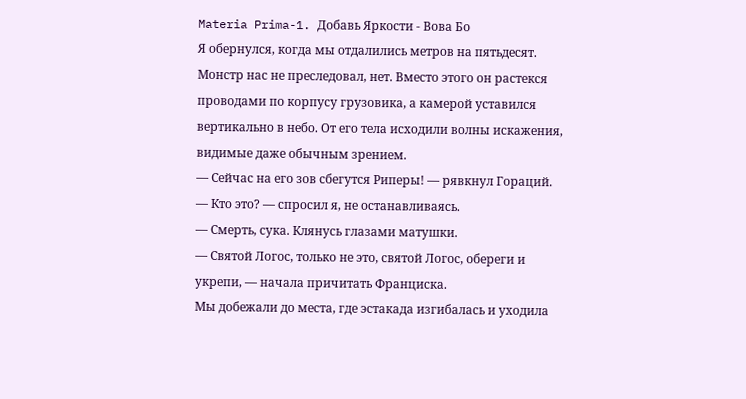Materia Prima-1. Добавь Яркости - Вова Бо
Я обернулся, когда мы отдалились метров на пятьдесят. Монстр нас не преследовал, нет. Вместо этого он растекся проводами по корпусу грузовика, а камерой уставился вертикально в небо. От его тела исходили волны искажения, видимые даже обычным зрением.
— Сейчас на его зов сбегутся Риперы! — рявкнул Гораций.
— Кто это? — спросил я, не останавливаясь.
— Смерть, сука. Клянусь глазами матушки.
— Святой Логос, только не это, святой Логос, обереги и укрепи, — начала причитать Франциска.
Мы добежали до места, где эстакада изгибалась и уходила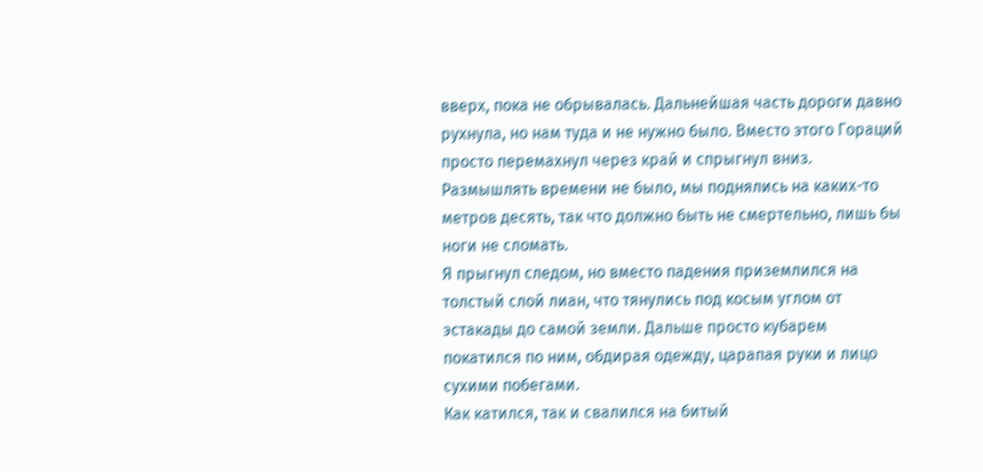вверх, пока не обрывалась. Дальнейшая часть дороги давно рухнула, но нам туда и не нужно было. Вместо этого Гораций просто перемахнул через край и спрыгнул вниз.
Размышлять времени не было, мы поднялись на каких-то метров десять, так что должно быть не смертельно, лишь бы ноги не сломать.
Я прыгнул следом, но вместо падения приземлился на толстый слой лиан, что тянулись под косым углом от эстакады до самой земли. Дальше просто кубарем покатился по ним, обдирая одежду, царапая руки и лицо сухими побегами.
Как катился, так и свалился на битый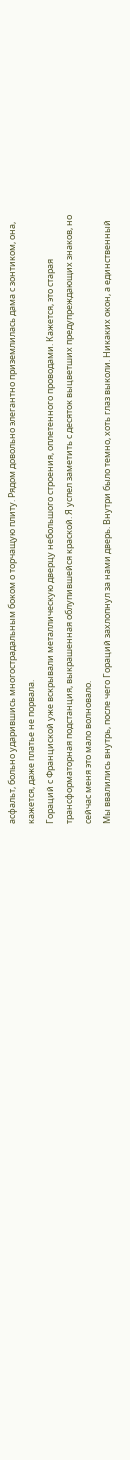асфальт, больно ударившись многострадальным боком о торчащую плиту. Рядом довольно элегантно приземлилась дама с зонтиком, она, кажется, даже платье не порвала.
Гораций с Франциской уже вскрывали металлическую дверцу небольшого строения, оплетенного проводами. Кажется, это старая трансформаторная подстанция, выкрашенная облупившейся краской. Я успел заметить с десяток выцветших предупреждающих знаков, но сейчас меня это мало волновало.
Мы ввалились внутрь, после чего Гораций захлопнул за нами дверь. Внутри было темно, хоть глаз выколи. Никаких окон, а единственный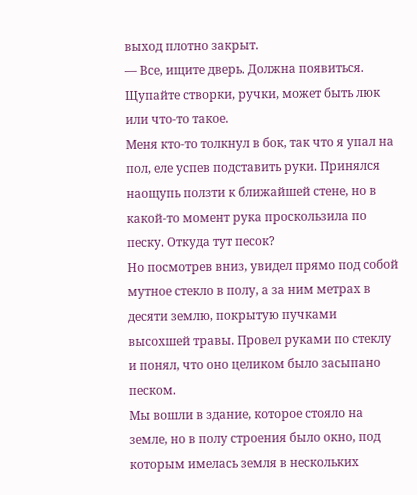выход плотно закрыт.
— Все, ищите дверь. Должна появиться. Щупайте створки, ручки, может быть люк или что-то такое.
Меня кто-то толкнул в бок, так что я упал на пол, еле успев подставить руки. Принялся наощупь ползти к ближайшей стене, но в какой-то момент рука проскользила по песку. Откуда тут песок?
Но посмотрев вниз, увидел прямо под собой мутное стекло в полу, а за ним метрах в десяти землю, покрытую пучками высохшей травы. Провел руками по стеклу и понял, что оно целиком было засыпано песком.
Мы вошли в здание, которое стояло на земле, но в полу строения было окно, под которым имелась земля в нескольких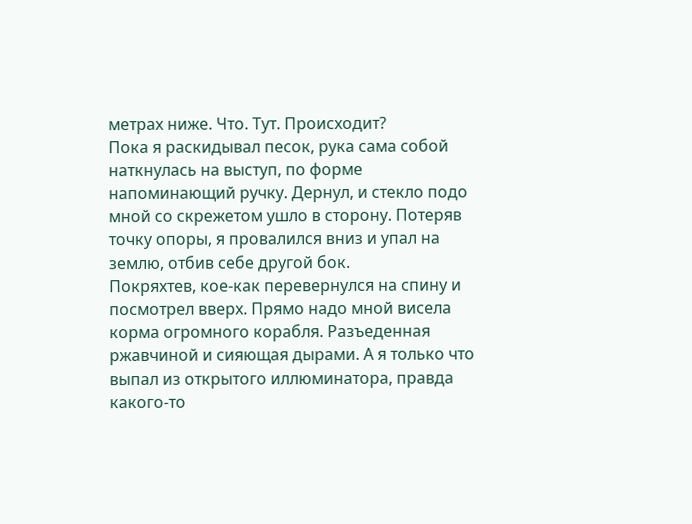метрах ниже. Что. Тут. Происходит?
Пока я раскидывал песок, рука сама собой наткнулась на выступ, по форме напоминающий ручку. Дернул, и стекло подо мной со скрежетом ушло в сторону. Потеряв точку опоры, я провалился вниз и упал на землю, отбив себе другой бок.
Покряхтев, кое-как перевернулся на спину и посмотрел вверх. Прямо надо мной висела корма огромного корабля. Разъеденная ржавчиной и сияющая дырами. А я только что выпал из открытого иллюминатора, правда какого-то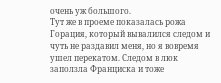очень уж большого.
Тут же в проеме показалась рожа Горация, который вывалился следом и чуть не раздавил меня, но я вовремя ушел перекатом. Следом в люк заползла Франциска и тоже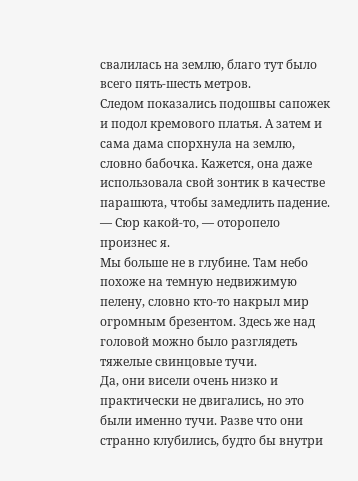свалилась на землю, благо тут было всего пять-шесть метров.
Следом показались подошвы сапожек и подол кремового платья. А затем и сама дама спорхнула на землю, словно бабочка. Кажется, она даже использовала свой зонтик в качестве парашюта, чтобы замедлить падение.
— Сюр какой-то, — оторопело произнес я.
Мы больше не в глубине. Там небо похоже на темную недвижимую пелену, словно кто-то накрыл мир огромным брезентом. Здесь же над головой можно было разглядеть тяжелые свинцовые тучи.
Да, они висели очень низко и практически не двигались, но это были именно тучи. Разве что они странно клубились, будто бы внутри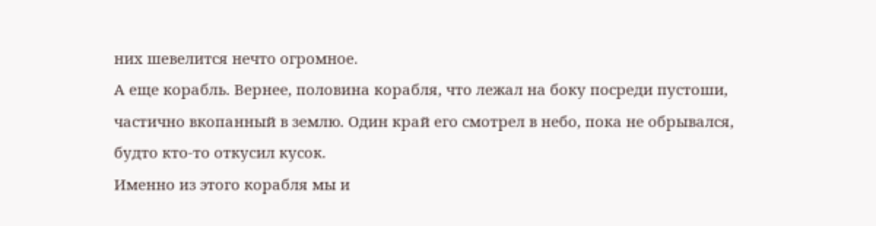них шевелится нечто огромное.
А еще корабль. Вернее, половина корабля, что лежал на боку посреди пустоши, частично вкопанный в землю. Один край его смотрел в небо, пока не обрывался, будто кто-то откусил кусок.
Именно из этого корабля мы и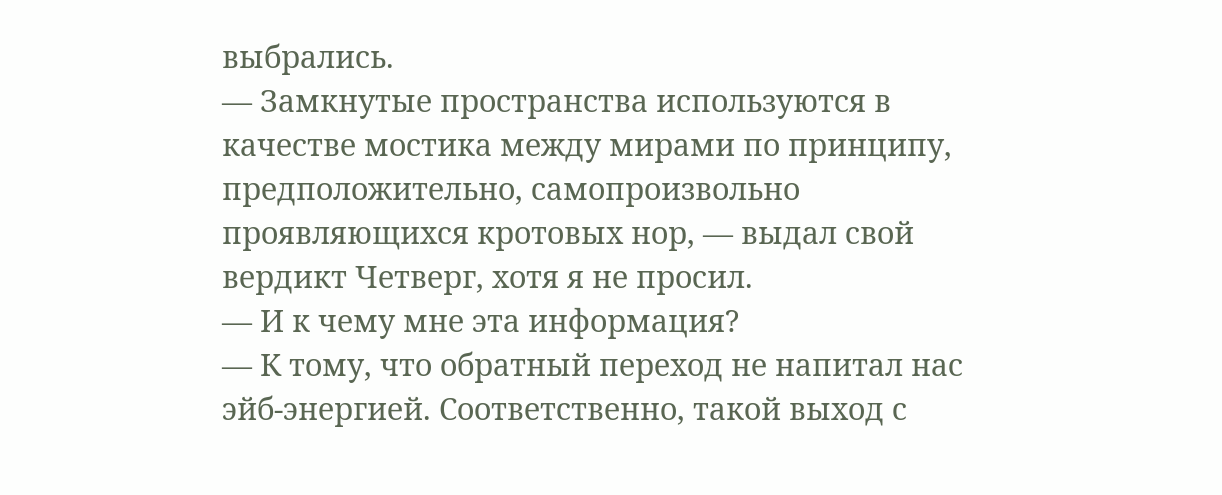выбрались.
— Замкнутые пространства используются в качестве мостика между мирами по принципу, предположительно, самопроизвольно проявляющихся кротовых нор, — выдал свой вердикт Четверг, хотя я не просил.
— И к чему мне эта информация?
— К тому, что обратный переход не напитал нас эйб-энергией. Соответственно, такой выход с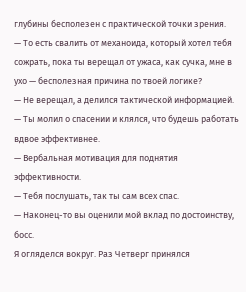глубины бесполезен с практической точки зрения.
— То есть свалить от механоида, который хотел тебя сожрать, пока ты верещал от ужаса, как сучка, мне в ухо — бесполезная причина по твоей логике?
— Не верещал, а делился тактической информацией.
— Ты молил о спасении и клялся, что будешь работать вдвое эффективнее.
— Вербальная мотивация для поднятия эффективности.
— Тебя послушать, так ты сам всех спас.
— Наконец-то вы оценили мой вклад по достоинству, босс.
Я огляделся вокруг. Раз Четверг принялся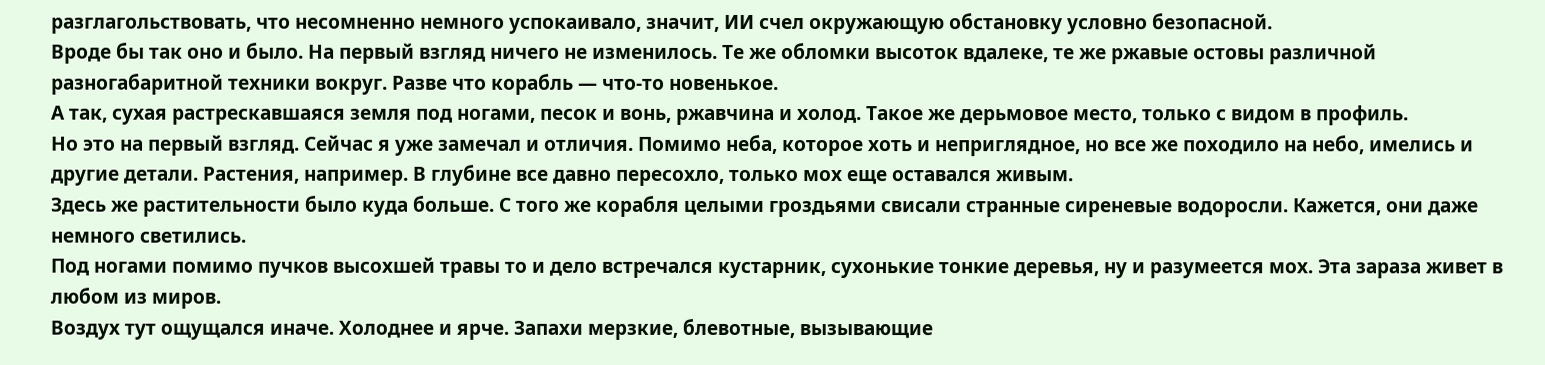разглагольствовать, что несомненно немного успокаивало, значит, ИИ счел окружающую обстановку условно безопасной.
Вроде бы так оно и было. На первый взгляд ничего не изменилось. Те же обломки высоток вдалеке, те же ржавые остовы различной разногабаритной техники вокруг. Разве что корабль — что-то новенькое.
А так, сухая растрескавшаяся земля под ногами, песок и вонь, ржавчина и холод. Такое же дерьмовое место, только с видом в профиль.
Но это на первый взгляд. Сейчас я уже замечал и отличия. Помимо неба, которое хоть и неприглядное, но все же походило на небо, имелись и другие детали. Растения, например. В глубине все давно пересохло, только мох еще оставался живым.
Здесь же растительности было куда больше. С того же корабля целыми гроздьями свисали странные сиреневые водоросли. Кажется, они даже немного светились.
Под ногами помимо пучков высохшей травы то и дело встречался кустарник, сухонькие тонкие деревья, ну и разумеется мох. Эта зараза живет в любом из миров.
Воздух тут ощущался иначе. Холоднее и ярче. Запахи мерзкие, блевотные, вызывающие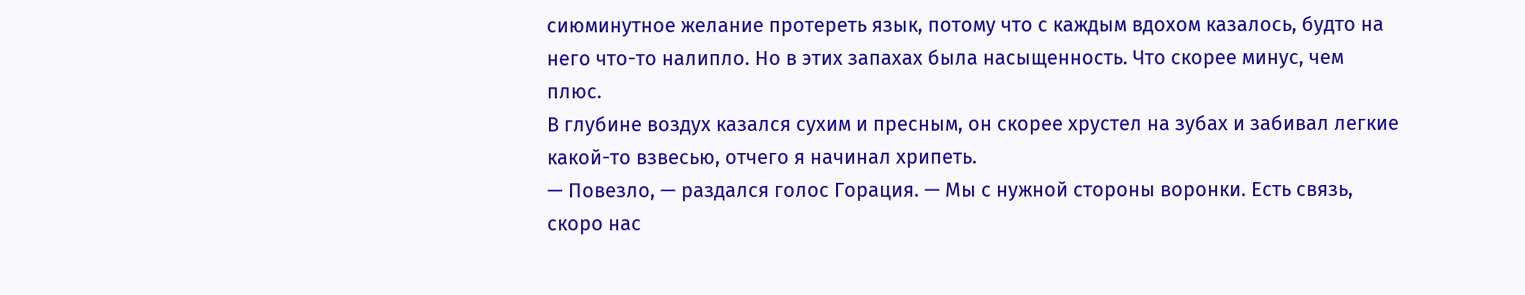сиюминутное желание протереть язык, потому что с каждым вдохом казалось, будто на него что-то налипло. Но в этих запахах была насыщенность. Что скорее минус, чем плюс.
В глубине воздух казался сухим и пресным, он скорее хрустел на зубах и забивал легкие какой-то взвесью, отчего я начинал хрипеть.
— Повезло, — раздался голос Горация. — Мы с нужной стороны воронки. Есть связь, скоро нас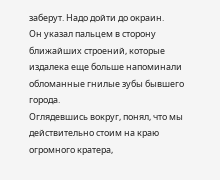заберут. Надо дойти до окраин.
Он указал пальцем в сторону ближайших строений, которые издалека еще больше напоминали обломанные гнилые зубы бывшего города.
Оглядевшись вокруг, понял, что мы действительно стоим на краю огромного кратера,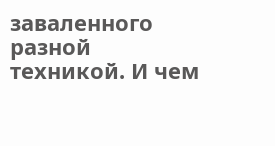заваленного разной техникой. И чем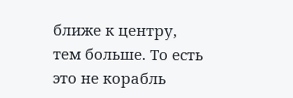ближе к центру, тем больше. То есть это не корабль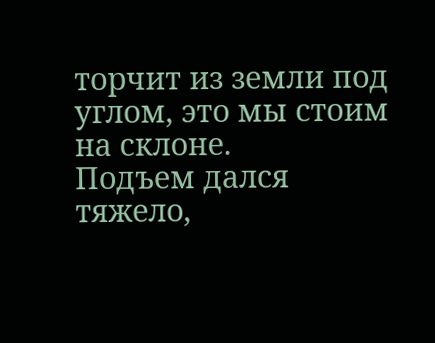торчит из земли под углом, это мы стоим на склоне.
Подъем дался тяжело,